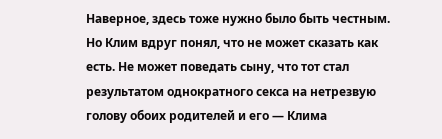Наверное, здесь тоже нужно было быть честным. Но Клим вдруг понял, что не может сказать как есть. Не может поведать сыну, что тот стал результатом однократного секса на нетрезвую голову обоих родителей и его — Клима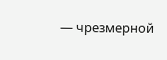— чрезмерной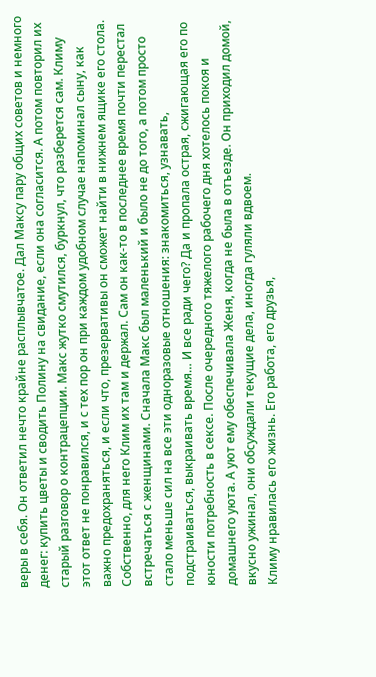веры в себя. Он ответил нечто крайне расплывчатое. Дал Максу пару общих советов и немного денег: купить цветы и сводить Полину на свидание, если она согласится. А потом повторил их старый разговор о контрацепции. Макс жутко смутился, буркнул, что разберется сам. Климу этот ответ не понравился, и с тех пор он при каждом удобном случае напоминал сыну, как важно предохраняться, и если что, презервативы он сможет найти в нижнем ящике его стола. Собственно, для него Клим их там и держал. Сам он как-то в последнее время почти перестал встречаться с женщинами. Сначала Макс был маленький и было не до того, а потом просто стало меньше сил на все эти одноразовые отношения: знакомиться, узнавать, подстраиваться, выкраивать время… И все ради чего? Да и пропала острая, сжигающая его по юности потребность в сексе. После очередного тяжелого рабочего дня хотелось покоя и домашнего уюта. А уют ему обеспечивала Женя, когда не была в отъезде. Он приходил домой, вкусно ужинал, они обсуждали текущие дела, иногда гуляли вдвоем.
Климу нравилась его жизнь. Его работа, его друзья,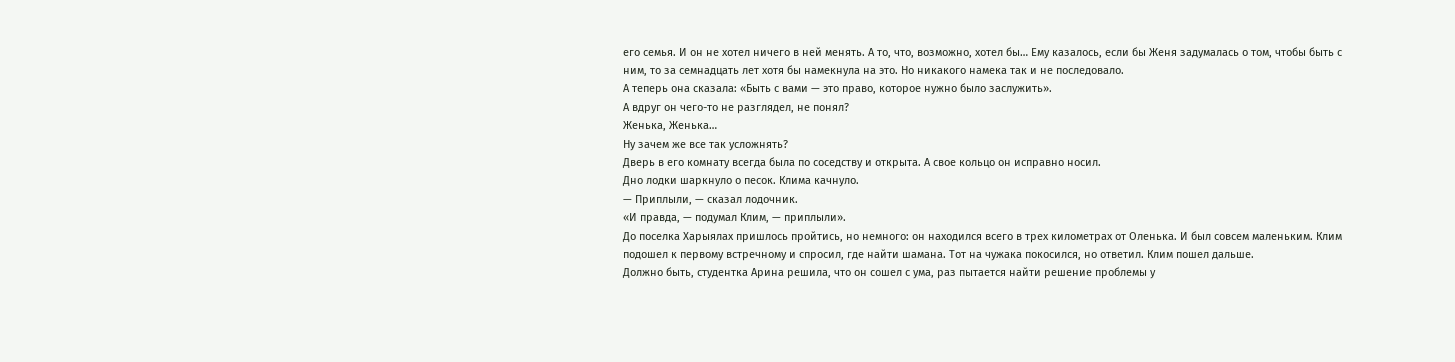его семья. И он не хотел ничего в ней менять. А то, что, возможно, хотел бы… Ему казалось, если бы Женя задумалась о том, чтобы быть с ним, то за семнадцать лет хотя бы намекнула на это. Но никакого намека так и не последовало.
А теперь она сказала: «Быть с вами — это право, которое нужно было заслужить».
А вдруг он чего-то не разглядел, не понял?
Женька, Женька…
Ну зачем же все так усложнять?
Дверь в его комнату всегда была по соседству и открыта. А свое кольцо он исправно носил.
Дно лодки шаркнуло о песок. Клима качнуло.
— Приплыли, — сказал лодочник.
«И правда, — подумал Клим, — приплыли».
До поселка Харыялах пришлось пройтись, но немного: он находился всего в трех километрах от Оленька. И был совсем маленьким. Клим подошел к первому встречному и спросил, где найти шамана. Тот на чужака покосился, но ответил. Клим пошел дальше.
Должно быть, студентка Арина решила, что он сошел с ума, раз пытается найти решение проблемы у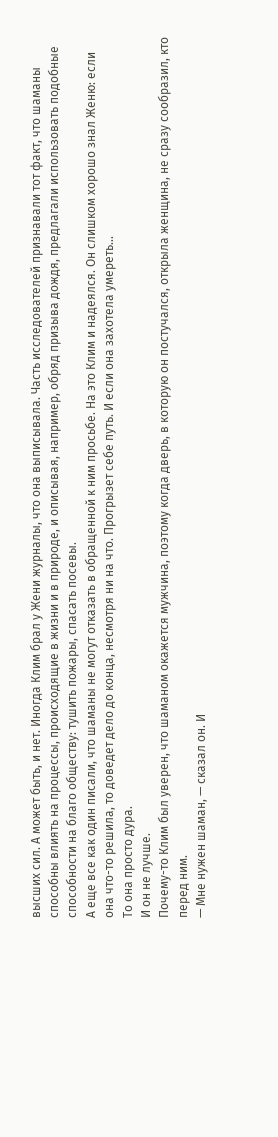высших сил. А может быть, и нет. Иногда Клим брал у Жени журналы, что она выписывала. Часть исследователей признавали тот факт, что шаманы способны влиять на процессы, происходящие в жизни и в природе, и описывая, например, обряд призыва дождя, предлагали использовать подобные способности на благо обществу: тушить пожары, спасать посевы.
А еще все как один писали, что шаманы не могут отказать в обращенной к ним просьбе. На это Клим и надеялся. Он слишком хорошо знал Женю: если она что-то решила, то доведет дело до конца, несмотря ни на что. Прогрызет себе путь. И если она захотела умереть…
То она просто дура.
И он не лучше.
Почему-то Клим был уверен, что шаманом окажется мужчина, поэтому когда дверь, в которую он постучался, открыла женщина, не сразу сообразил, кто перед ним.
— Мне нужен шаман, — сказал он. И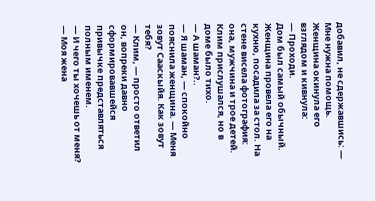добавил, не сдержавшись: — Мне нужна помощь.
Женщина окинула его взглядом и кивнула:
— Проходи.
Дом был самый обычный. Женщина провела его на кухню, посадила за стол. На стене висела фотография: она, мужчина и трое детей. Клим прислушался, но в доме было тихо.
— А шаман?..
— Я шаман, — спокойно пояснила женщина. — Меня зовут Сааскыйя. Как зовут тебя?
— Клим, — просто ответил он, вопреки давно сформировавшейся привычке представляться полным именем.
— И чего ты хочешь от меня?
— Моя жена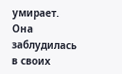умирает. Она заблудилась в своих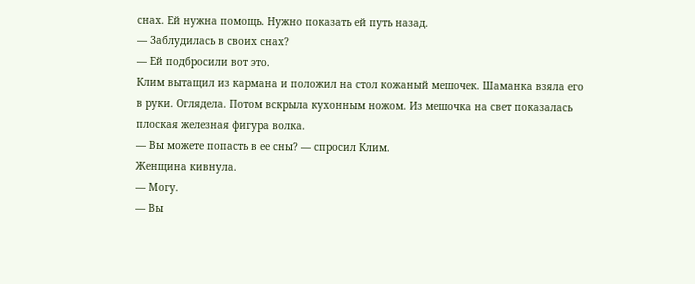снах. Ей нужна помощь. Нужно показать ей путь назад.
— Заблудилась в своих снах?
— Ей подбросили вот это.
Клим вытащил из кармана и положил на стол кожаный мешочек. Шаманка взяла его в руки. Оглядела. Потом вскрыла кухонным ножом. Из мешочка на свет показалась плоская железная фигура волка.
— Вы можете попасть в ее сны? — спросил Клим.
Женщина кивнула.
— Могу.
— Вы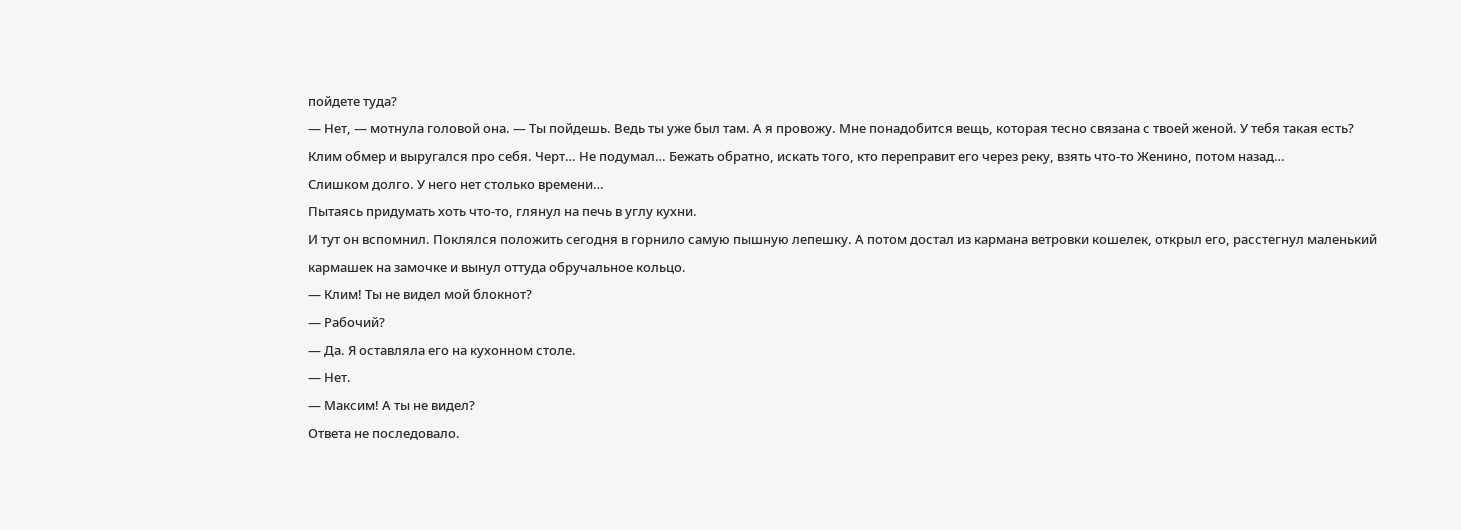пойдете туда?
— Нет, — мотнула головой она. — Ты пойдешь. Ведь ты уже был там. А я провожу. Мне понадобится вещь, которая тесно связана с твоей женой. У тебя такая есть?
Клим обмер и выругался про себя. Черт… Не подумал… Бежать обратно, искать того, кто переправит его через реку, взять что-то Женино, потом назад…
Слишком долго. У него нет столько времени…
Пытаясь придумать хоть что-то, глянул на печь в углу кухни.
И тут он вспомнил. Поклялся положить сегодня в горнило самую пышную лепешку. А потом достал из кармана ветровки кошелек, открыл его, расстегнул маленький кармашек на замочке и вынул оттуда обручальное кольцо.
— Клим! Ты не видел мой блокнот?
— Рабочий?
— Да. Я оставляла его на кухонном столе.
— Нет.
— Максим! А ты не видел?
Ответа не последовало.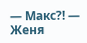— Макс?! — Женя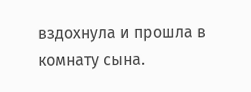вздохнула и прошла в комнату сына.